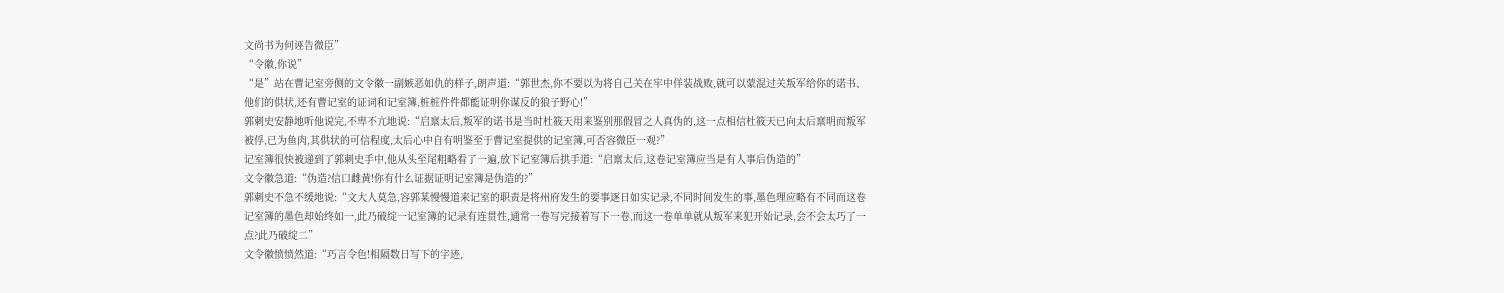文尚书为何诬告微臣”
“令徽,你说”
“是”站在曹记室旁侧的文令徽一副嫉恶如仇的样子,朗声道:“郭世杰,你不要以为将自己关在牢中佯装战败,就可以蒙混过关叛军给你的诺书、他们的供状,还有曹记室的证词和记室簿,桩桩件件都能证明你谋反的狼子野心!”
郭刺史安静地听他说完,不卑不亢地说:“启禀太后,叛军的诺书是当时杜筱天用来鉴别那假冒之人真伪的,这一点相信杜筱天已向太后禀明而叛军被俘,已为鱼肉,其供状的可信程度,太后心中自有明鉴至于曹记室提供的记室簿,可否容微臣一观?”
记室簿很快被递到了郭刺史手中,他从头至尾粗略看了一遍,放下记室簿后拱手道:“启禀太后,这卷记室簿应当是有人事后伪造的”
文令徽急道:“伪造?信口雌黄!你有什么证据证明记室簿是伪造的?”
郭刺史不急不缓地说:“文大人莫急,容郭某慢慢道来记室的职责是将州府发生的要事逐日如实记录,不同时间发生的事,墨色理应略有不同而这卷记室簿的墨色却始终如一,此乃破绽一记室簿的记录有连贯性,通常一卷写完接着写下一卷,而这一卷单单就从叛军来犯开始记录,会不会太巧了一点?此乃破绽二”
文令徽愤愤然道:“巧言令色!相隔数日写下的字迹,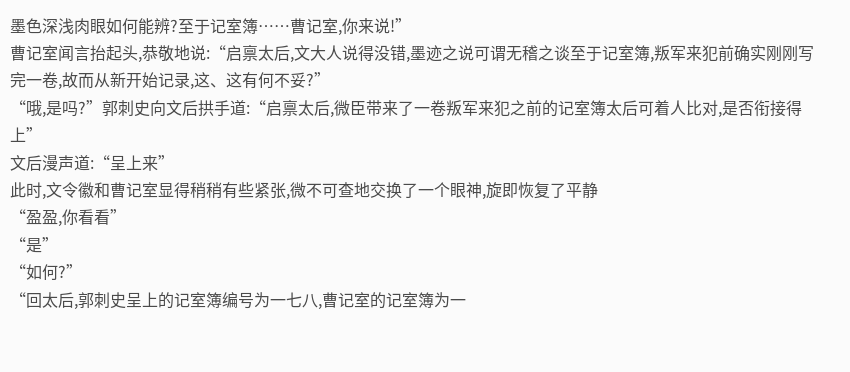墨色深浅肉眼如何能辨?至于记室簿……曹记室,你来说!”
曹记室闻言抬起头,恭敬地说:“启禀太后,文大人说得没错,墨迹之说可谓无稽之谈至于记室簿,叛军来犯前确实刚刚写完一卷,故而从新开始记录,这、这有何不妥?”
“哦,是吗?”郭刺史向文后拱手道:“启禀太后,微臣带来了一卷叛军来犯之前的记室簿太后可着人比对,是否衔接得上”
文后漫声道:“呈上来”
此时,文令徽和曹记室显得稍稍有些紧张,微不可查地交换了一个眼神,旋即恢复了平静
“盈盈,你看看”
“是”
“如何?”
“回太后,郭刺史呈上的记室簿编号为一七八,曹记室的记室簿为一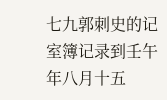七九郭刺史的记室簿记录到壬午年八月十五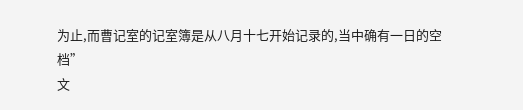为止,而曹记室的记室簿是从八月十七开始记录的,当中确有一日的空档”
文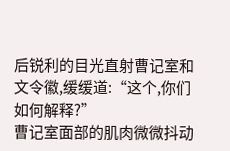后锐利的目光直射曹记室和文令徽,缓缓道:“这个,你们如何解释?”
曹记室面部的肌肉微微抖动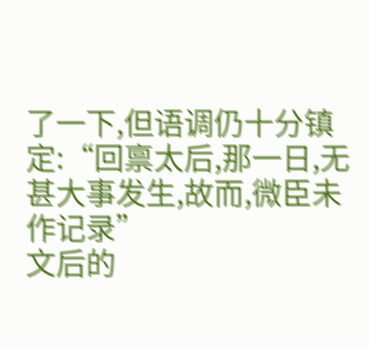了一下,但语调仍十分镇定:“回禀太后,那一日,无甚大事发生,故而,微臣未作记录”
文后的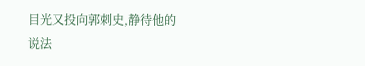目光又投向郭刺史,静待他的说法